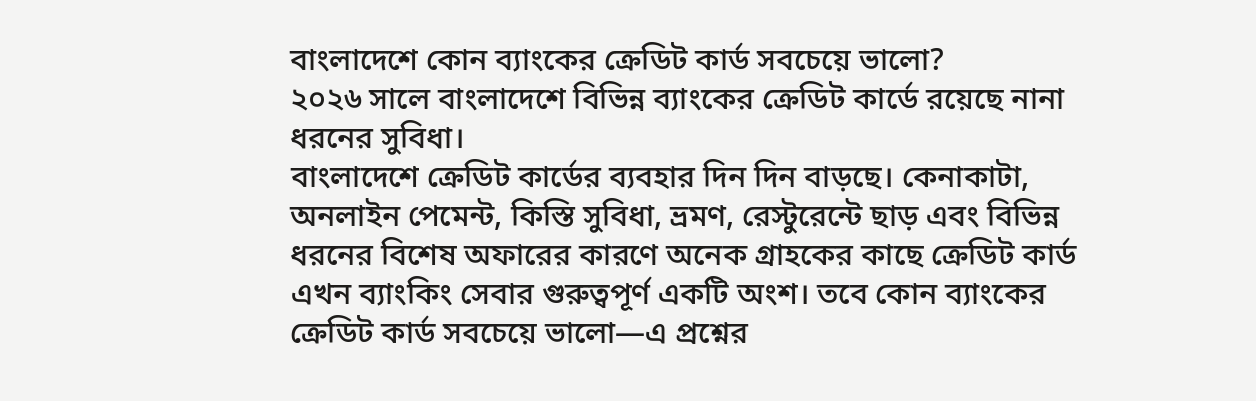বাংলাদেশে কোন ব্যাংকের ক্রেডিট কার্ড সবচেয়ে ভালো?
২০২৬ সালে বাংলাদেশে বিভিন্ন ব্যাংকের ক্রেডিট কার্ডে রয়েছে নানা ধরনের সুবিধা।
বাংলাদেশে ক্রেডিট কার্ডের ব্যবহার দিন দিন বাড়ছে। কেনাকাটা, অনলাইন পেমেন্ট, কিস্তি সুবিধা, ভ্রমণ, রেস্টুরেন্টে ছাড় এবং বিভিন্ন ধরনের বিশেষ অফারের কারণে অনেক গ্রাহকের কাছে ক্রেডিট কার্ড এখন ব্যাংকিং সেবার গুরুত্বপূর্ণ একটি অংশ। তবে কোন ব্যাংকের ক্রেডিট কার্ড সবচেয়ে ভালো—এ প্রশ্নের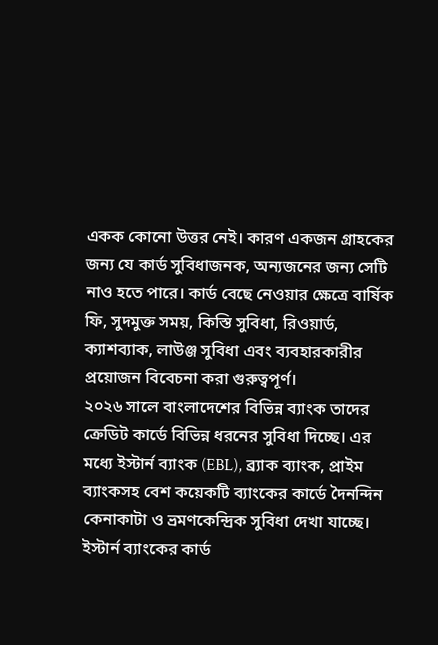একক কোনো উত্তর নেই। কারণ একজন গ্রাহকের জন্য যে কার্ড সুবিধাজনক, অন্যজনের জন্য সেটি নাও হতে পারে। কার্ড বেছে নেওয়ার ক্ষেত্রে বার্ষিক ফি, সুদমুক্ত সময়, কিস্তি সুবিধা, রিওয়ার্ড, ক্যাশব্যাক, লাউঞ্জ সুবিধা এবং ব্যবহারকারীর প্রয়োজন বিবেচনা করা গুরুত্বপূর্ণ।
২০২৬ সালে বাংলাদেশের বিভিন্ন ব্যাংক তাদের ক্রেডিট কার্ডে বিভিন্ন ধরনের সুবিধা দিচ্ছে। এর মধ্যে ইস্টার্ন ব্যাংক (EBL), ব্র্যাক ব্যাংক, প্রাইম ব্যাংকসহ বেশ কয়েকটি ব্যাংকের কার্ডে দৈনন্দিন কেনাকাটা ও ভ্রমণকেন্দ্রিক সুবিধা দেখা যাচ্ছে। ইস্টার্ন ব্যাংকের কার্ড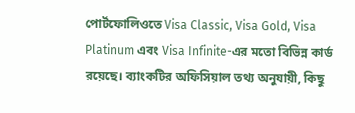পোর্টফোলিওতে Visa Classic, Visa Gold, Visa Platinum এবং Visa Infinite-এর মতো বিভিন্ন কার্ড রয়েছে। ব্যাংকটির অফিসিয়াল তথ্য অনুযায়ী, কিছু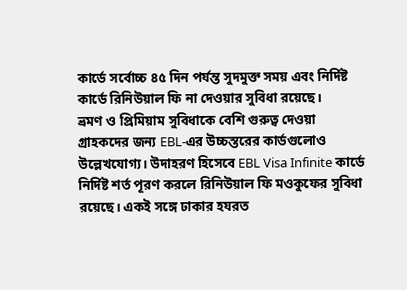কার্ডে সর্বোচ্চ ৪৫ দিন পর্যন্ত সুদমুক্ত সময় এবং নির্দিষ্ট কার্ডে রিনিউয়াল ফি না দেওয়ার সুবিধা রয়েছে।
ভ্রমণ ও প্রিমিয়াম সুবিধাকে বেশি গুরুত্ব দেওয়া গ্রাহকদের জন্য EBL-এর উচ্চস্তরের কার্ডগুলোও উল্লেখযোগ্য। উদাহরণ হিসেবে EBL Visa Infinite কার্ডে নির্দিষ্ট শর্ত পূরণ করলে রিনিউয়াল ফি মওকুফের সুবিধা রয়েছে। একই সঙ্গে ঢাকার হযরত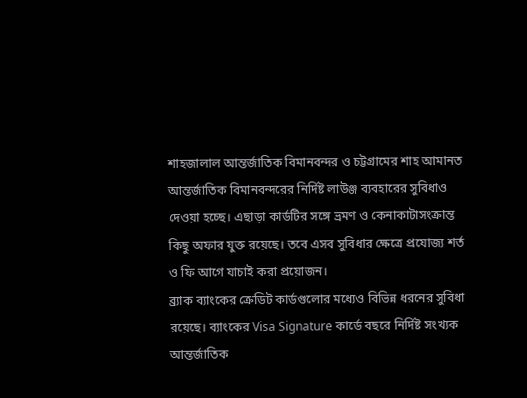শাহজালাল আন্তর্জাতিক বিমানবন্দর ও চট্টগ্রামের শাহ আমানত আন্তর্জাতিক বিমানবন্দরের নির্দিষ্ট লাউঞ্জ ব্যবহারের সুবিধাও দেওয়া হচ্ছে। এছাড়া কার্ডটির সঙ্গে ভ্রমণ ও কেনাকাটাসংক্রান্ত কিছু অফার যুক্ত রয়েছে। তবে এসব সুবিধার ক্ষেত্রে প্রযোজ্য শর্ত ও ফি আগে যাচাই করা প্রয়োজন।
ব্র্যাক ব্যাংকের ক্রেডিট কার্ডগুলোর মধ্যেও বিভিন্ন ধরনের সুবিধা রয়েছে। ব্যাংকের Visa Signature কার্ডে বছরে নির্দিষ্ট সংখ্যক আন্তর্জাতিক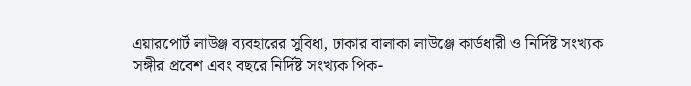এয়ারপোর্ট লাউঞ্জ ব্যবহারের সুবিধা, ঢাকার বালাকা লাউঞ্জে কার্ডধারী ও নির্দিষ্ট সংখ্যক সঙ্গীর প্রবেশ এবং বছরে নির্দিষ্ট সংখ্যক পিক-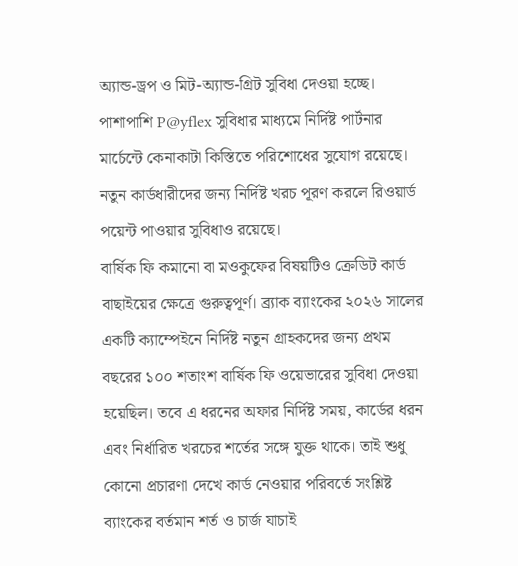অ্যান্ড-ড্রপ ও মিট-অ্যান্ড-গ্রিট সুবিধা দেওয়া হচ্ছে। পাশাপাশি P@yflex সুবিধার মাধ্যমে নির্দিষ্ট পার্টনার মার্চেন্টে কেনাকাটা কিস্তিতে পরিশোধের সুযোগ রয়েছে। নতুন কার্ডধারীদের জন্য নির্দিষ্ট খরচ পূরণ করলে রিওয়ার্ড পয়েন্ট পাওয়ার সুবিধাও রয়েছে।
বার্ষিক ফি কমানো বা মওকুফের বিষয়টিও ক্রেডিট কার্ড বাছাইয়ের ক্ষেত্রে গুরুত্বপূর্ণ। ব্র্যাক ব্যাংকের ২০২৬ সালের একটি ক্যাম্পেইনে নির্দিষ্ট নতুন গ্রাহকদের জন্য প্রথম বছরের ১০০ শতাংশ বার্ষিক ফি ওয়েভারের সুবিধা দেওয়া হয়েছিল। তবে এ ধরনের অফার নির্দিষ্ট সময়, কার্ডের ধরন এবং নির্ধারিত খরচের শর্তের সঙ্গে যুক্ত থাকে। তাই শুধু কোনো প্রচারণা দেখে কার্ড নেওয়ার পরিবর্তে সংশ্লিষ্ট ব্যাংকের বর্তমান শর্ত ও চার্জ যাচাই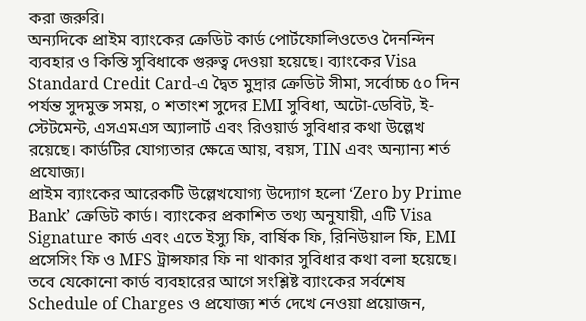করা জরুরি।
অন্যদিকে প্রাইম ব্যাংকের ক্রেডিট কার্ড পোর্টফোলিওতেও দৈনন্দিন ব্যবহার ও কিস্তি সুবিধাকে গুরুত্ব দেওয়া হয়েছে। ব্যাংকের Visa Standard Credit Card-এ দ্বৈত মুদ্রার ক্রেডিট সীমা, সর্বোচ্চ ৫০ দিন পর্যন্ত সুদমুক্ত সময়, ০ শতাংশ সুদের EMI সুবিধা, অটো-ডেবিট, ই-স্টেটমেন্ট, এসএমএস অ্যালার্ট এবং রিওয়ার্ড সুবিধার কথা উল্লেখ রয়েছে। কার্ডটির যোগ্যতার ক্ষেত্রে আয়, বয়স, TIN এবং অন্যান্য শর্ত প্রযোজ্য।
প্রাইম ব্যাংকের আরেকটি উল্লেখযোগ্য উদ্যোগ হলো ‘Zero by Prime Bank’ ক্রেডিট কার্ড। ব্যাংকের প্রকাশিত তথ্য অনুযায়ী, এটি Visa Signature কার্ড এবং এতে ইস্যু ফি, বার্ষিক ফি, রিনিউয়াল ফি, EMI প্রসেসিং ফি ও MFS ট্রান্সফার ফি না থাকার সুবিধার কথা বলা হয়েছে। তবে যেকোনো কার্ড ব্যবহারের আগে সংশ্লিষ্ট ব্যাংকের সর্বশেষ Schedule of Charges ও প্রযোজ্য শর্ত দেখে নেওয়া প্রয়োজন,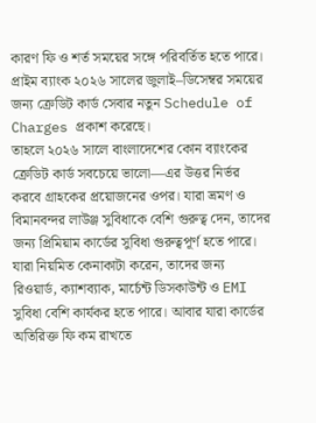কারণ ফি ও শর্ত সময়ের সঙ্গে পরিবর্তিত হতে পারে। প্রাইম ব্যাংক ২০২৬ সালের জুলাই–ডিসেম্বর সময়ের জন্য ক্রেডিট কার্ড সেবার নতুন Schedule of Charges প্রকাশ করেছে।
তাহলে ২০২৬ সালে বাংলাদেশের কোন ব্যাংকের ক্রেডিট কার্ড সবচেয়ে ভালো—এর উত্তর নির্ভর করবে গ্রাহকের প্রয়োজনের ওপর। যারা ভ্রমণ ও বিমানবন্দর লাউঞ্জ সুবিধাকে বেশি গুরুত্ব দেন, তাদের জন্য প্রিমিয়াম কার্ডের সুবিধা গুরুত্বপূর্ণ হতে পারে। যারা নিয়মিত কেনাকাটা করেন, তাদের জন্য রিওয়ার্ড, ক্যাশব্যাক, মার্চেন্ট ডিসকাউন্ট ও EMI সুবিধা বেশি কার্যকর হতে পারে। আবার যারা কার্ডের অতিরিক্ত ফি কম রাখতে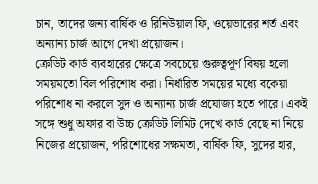চান, তাদের জন্য বার্ষিক ও রিনিউয়াল ফি, ওয়েভারের শর্ত এবং অন্যান্য চার্জ আগে দেখা প্রয়োজন।
ক্রেডিট কার্ড ব্যবহারের ক্ষেত্রে সবচেয়ে গুরুত্বপূর্ণ বিষয় হলো সময়মতো বিল পরিশোধ করা। নির্ধারিত সময়ের মধ্যে বকেয়া পরিশোধ না করলে সুদ ও অন্যান্য চার্জ প্রযোজ্য হতে পারে। একই সঙ্গে শুধু অফার বা উচ্চ ক্রেডিট লিমিট দেখে কার্ড বেছে না নিয়ে নিজের প্রয়োজন, পরিশোধের সক্ষমতা, বার্ষিক ফি, সুদের হার,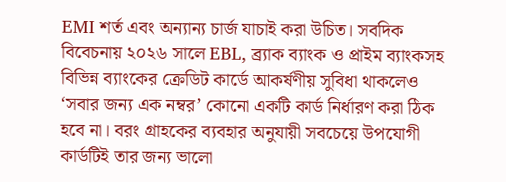EMI শর্ত এবং অন্যান্য চার্জ যাচাই করা উচিত। সবদিক বিবেচনায় ২০২৬ সালে EBL, ব্র্যাক ব্যাংক ও প্রাইম ব্যাংকসহ বিভিন্ন ব্যাংকের ক্রেডিট কার্ডে আকর্ষণীয় সুবিধা থাকলেও ‘সবার জন্য এক নম্বর’ কোনো একটি কার্ড নির্ধারণ করা ঠিক হবে না। বরং গ্রাহকের ব্যবহার অনুযায়ী সবচেয়ে উপযোগী কার্ডটিই তার জন্য ভালো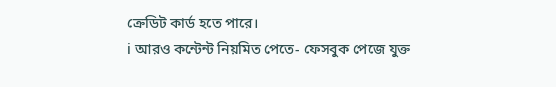ক্রেডিট কার্ড হতে পারে।
ℹ আরও কন্টেন্ট নিয়মিত পেতে- ফেসবুক পেজে যুক্ত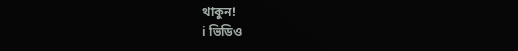থাকুন!
ℹ ভিডিও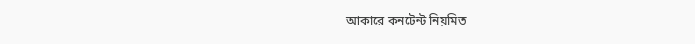আকারে কনটেন্ট নিয়মিত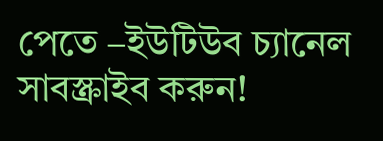পেতে –ইউটিউব চ্যানেল সাবস্ক্রাইব করুন!